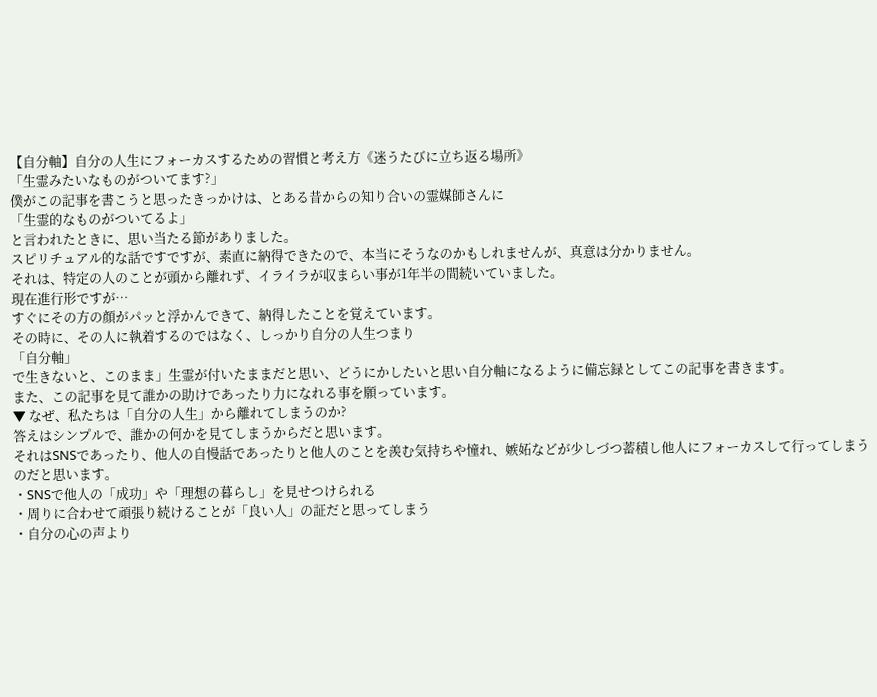【自分軸】自分の人生にフォーカスするための習慣と考え方《迷うたびに立ち返る場所》
「生霊みたいなものがついてます?」
僕がこの記事を書こうと思ったきっかけは、とある昔からの知り合いの霊媒師さんに
「生霊的なものがついてるよ」
と言われたときに、思い当たる節がありました。
スピリチュアル的な話ですですが、素直に納得できたので、本当にそうなのかもしれませんが、真意は分かりません。
それは、特定の人のことが頭から離れず、イライラが収まらい事が1年半の間続いていました。
現在進行形ですが…
すぐにその方の顔がパッと浮かんできて、納得したことを覚えています。
その時に、その人に執着するのではなく、しっかり自分の人生つまり
「自分軸」
で生きないと、このまま」生霊が付いたままだと思い、どうにかしたいと思い自分軸になるように備忘録としてこの記事を書きます。
また、この記事を見て誰かの助けであったり力になれる事を願っています。
▼ なぜ、私たちは「自分の人生」から離れてしまうのか?
答えはシンプルで、誰かの何かを見てしまうからだと思います。
それはSNSであったり、他人の自慢話であったりと他人のことを羨む気持ちや憧れ、嫉妬などが少しづつ蓄積し他人にフォーカスして行ってしまうのだと思います。
・SNSで他人の「成功」や「理想の暮らし」を見せつけられる
・周りに合わせて頑張り続けることが「良い人」の証だと思ってしまう
・自分の心の声より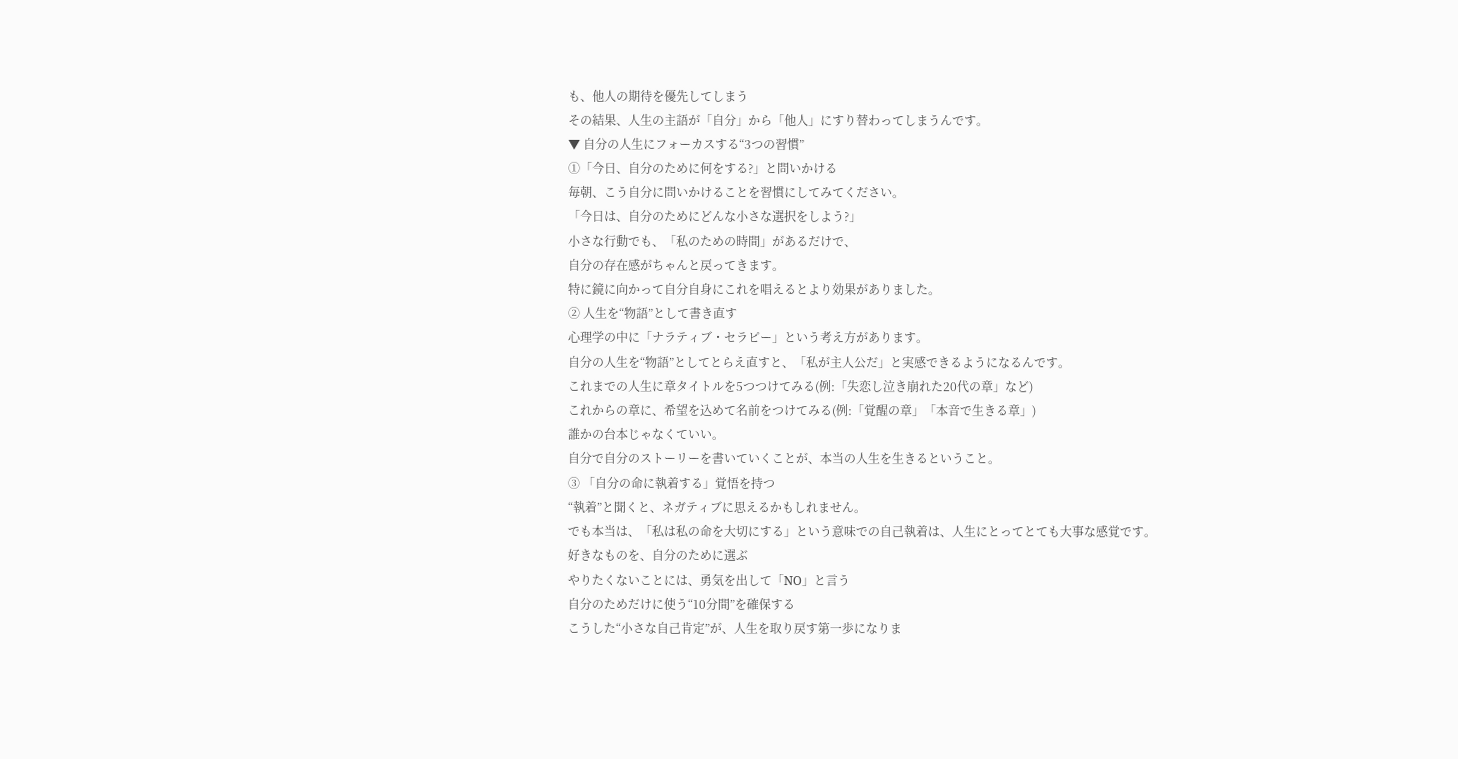も、他人の期待を優先してしまう
その結果、人生の主語が「自分」から「他人」にすり替わってしまうんです。
▼ 自分の人生にフォーカスする“3つの習慣”
①「今日、自分のために何をする?」と問いかける
毎朝、こう自分に問いかけることを習慣にしてみてください。
「今日は、自分のためにどんな小さな選択をしよう?」
小さな行動でも、「私のための時間」があるだけで、
自分の存在感がちゃんと戻ってきます。
特に鏡に向かって自分自身にこれを唱えるとより効果がありました。
② 人生を“物語”として書き直す
心理学の中に「ナラティブ・セラピー」という考え方があります。
自分の人生を“物語”としてとらえ直すと、「私が主人公だ」と実感できるようになるんです。
これまでの人生に章タイトルを5つつけてみる(例:「失恋し泣き崩れた20代の章」など)
これからの章に、希望を込めて名前をつけてみる(例:「覚醒の章」「本音で生きる章」)
誰かの台本じゃなくていい。
自分で自分のストーリーを書いていくことが、本当の人生を生きるということ。
③ 「自分の命に執着する」覚悟を持つ
“執着”と聞くと、ネガティブに思えるかもしれません。
でも本当は、「私は私の命を大切にする」という意味での自己執着は、人生にとってとても大事な感覚です。
好きなものを、自分のために選ぶ
やりたくないことには、勇気を出して「NO」と言う
自分のためだけに使う“10分間”を確保する
こうした“小さな自己肯定”が、人生を取り戻す第一歩になりま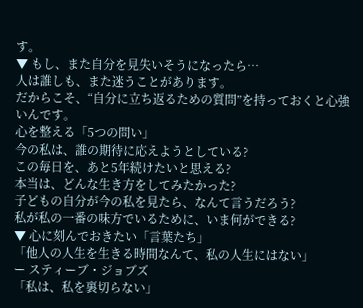す。
▼ もし、また自分を見失いそうになったら…
人は誰しも、また迷うことがあります。
だからこそ、“自分に立ち返るための質問”を持っておくと心強いんです。
心を整える「5つの問い」
今の私は、誰の期待に応えようとしている?
この毎日を、あと5年続けたいと思える?
本当は、どんな生き方をしてみたかった?
子どもの自分が今の私を見たら、なんて言うだろう?
私が私の一番の味方でいるために、いま何ができる?
▼ 心に刻んでおきたい「言葉たち」
「他人の人生を生きる時間なんて、私の人生にはない」
ー スティーブ・ジョブズ
「私は、私を裏切らない」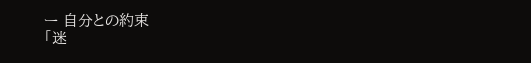ー 自分との約束
「迷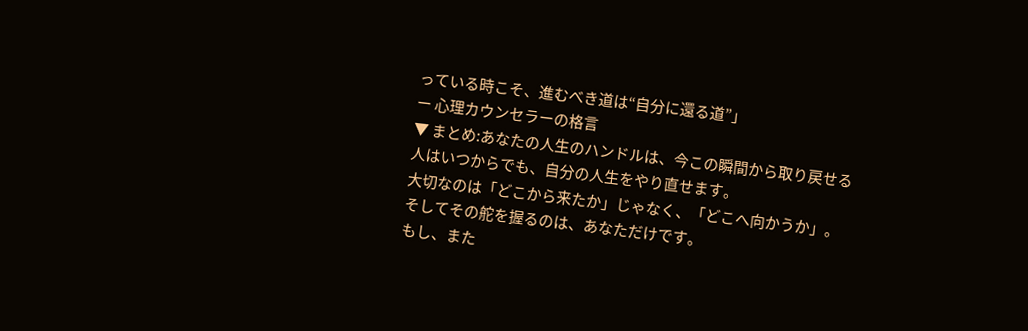っている時こそ、進むべき道は“自分に還る道”」
ー 心理カウンセラーの格言
▼ まとめ:あなたの人生のハンドルは、今この瞬間から取り戻せる
人はいつからでも、自分の人生をやり直せます。
大切なのは「どこから来たか」じゃなく、「どこへ向かうか」。
そしてその舵を握るのは、あなただけです。
もし、また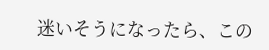迷いそうになったら、この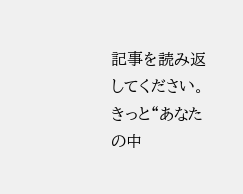記事を読み返してください。
きっと“あなたの中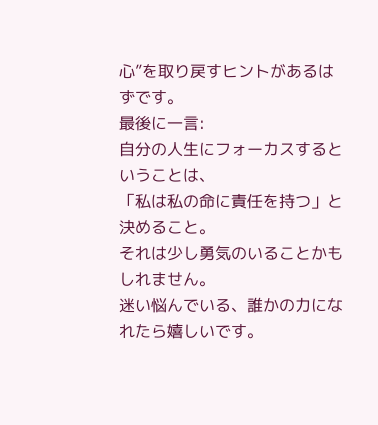心”を取り戻すヒントがあるはずです。
最後に一言:
自分の人生にフォーカスするということは、
「私は私の命に責任を持つ」と決めること。
それは少し勇気のいることかもしれません。
迷い悩んでいる、誰かの力になれたら嬉しいです。